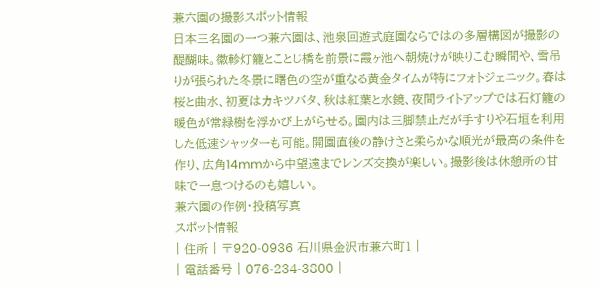兼六園の撮影スポット情報
日本三名園の一つ兼六園は、池泉回遊式庭園ならではの多層構図が撮影の醍醐味。徽軫灯籠とことじ橋を前景に霞ヶ池へ朝焼けが映りこむ瞬間や、雪吊りが張られた冬景に曙色の空が重なる黄金タイムが特にフォトジェニック。春は桜と曲水、初夏はカキツバタ、秋は紅葉と水鏡、夜間ライトアップでは石灯籠の暖色が常緑樹を浮かび上がらせる。園内は三脚禁止だが手すりや石垣を利用した低速シャッターも可能。開園直後の静けさと柔らかな順光が最高の条件を作り、広角14mmから中望遠までレンズ交換が楽しい。撮影後は休憩所の甘味で一息つけるのも嬉しい。
兼六園の作例・投稿写真
スポット情報
| 住所 | 〒920-0936 石川県金沢市兼六町1 |
| 電話番号 | 076-234-3800 |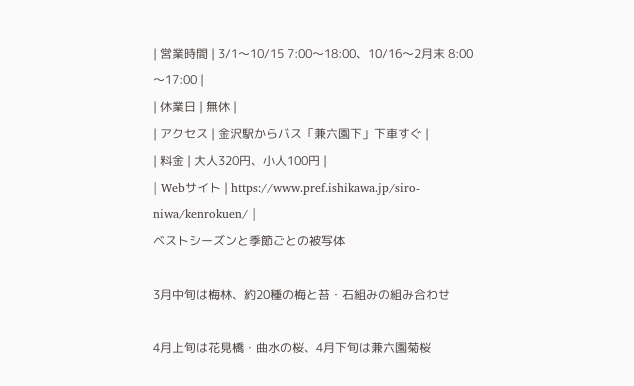| 営業時間 | 3/1〜10/15 7:00〜18:00、10/16〜2月末 8:00〜17:00 |
| 休業日 | 無休 |
| アクセス | 金沢駅からバス「兼六園下」下車すぐ |
| 料金 | 大人320円、小人100円 |
| Webサイト | https://www.pref.ishikawa.jp/siro-niwa/kenrokuen/ |
ベストシーズンと季節ごとの被写体

3月中旬は梅林、約20種の梅と苔・石組みの組み合わせ

4月上旬は花見橋・曲水の桜、4月下旬は兼六園菊桜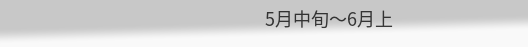5月中旬〜6月上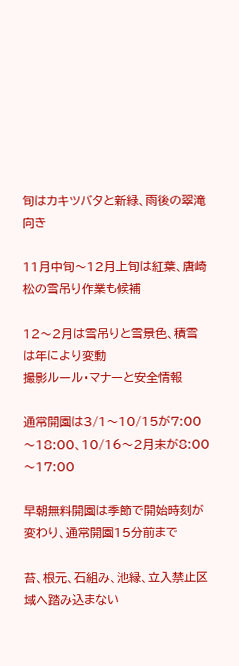旬はカキツバタと新緑、雨後の翠滝向き

11月中旬〜12月上旬は紅葉、唐崎松の雪吊り作業も候補

12〜2月は雪吊りと雪景色、積雪は年により変動
撮影ルール・マナーと安全情報

通常開園は3/1〜10/15が7:00〜18:00、10/16〜2月末が8:00〜17:00

早朝無料開園は季節で開始時刻が変わり、通常開園15分前まで

苔、根元、石組み、池縁、立入禁止区域へ踏み込まない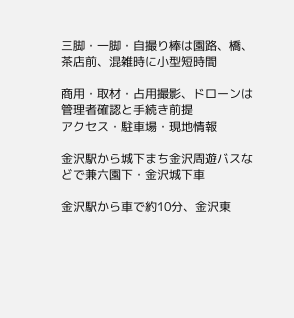三脚・一脚・自撮り棒は園路、橋、茶店前、混雑時に小型短時間

商用・取材・占用撮影、ドローンは管理者確認と手続き前提
アクセス・駐車場・現地情報

金沢駅から城下まち金沢周遊バスなどで兼六園下・金沢城下車

金沢駅から車で約10分、金沢東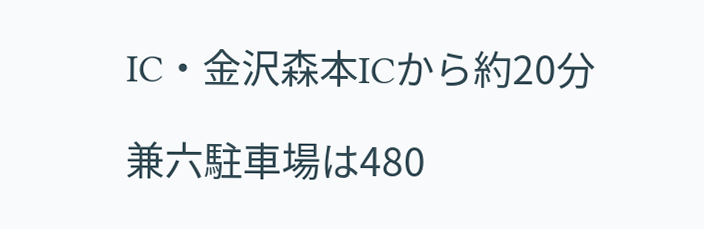IC・金沢森本ICから約20分

兼六駐車場は480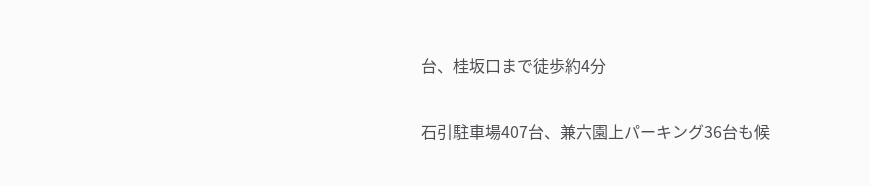台、桂坂口まで徒歩約4分

石引駐車場407台、兼六園上パーキング36台も候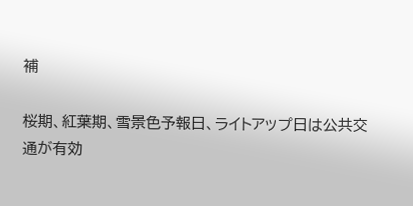補

桜期、紅葉期、雪景色予報日、ライトアップ日は公共交通が有効